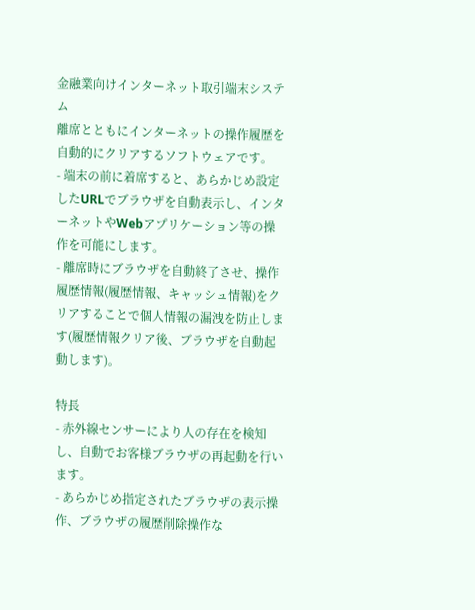金融業向けインターネット取引端末システム
離席とともにインターネットの操作履歴を自動的にクリアするソフトウェアです。
- 端末の前に着席すると、あらかじめ設定したURLでブラウザを自動表示し、インターネットやWebアプリケーション等の操作を可能にします。
- 離席時にブラウザを自動終了させ、操作履歴情報(履歴情報、キャッシュ情報)をクリアすることで個人情報の漏洩を防止します(履歴情報クリア後、ブラウザを自動起動します)。

特長
- 赤外線センサーにより人の存在を検知し、自動でお客様ブラウザの再起動を行います。
- あらかじめ指定されたブラウザの表示操作、ブラウザの履歴削除操作な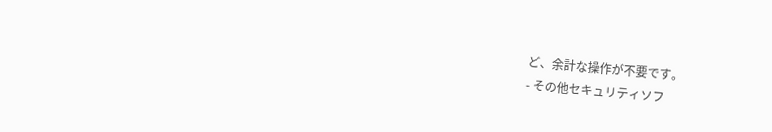ど、余計な操作が不要です。
- その他セキュリティソフ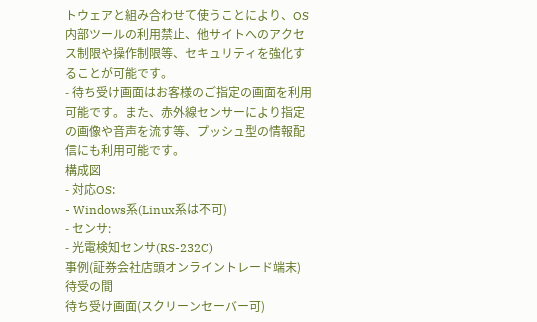トウェアと組み合わせて使うことにより、OS内部ツールの利用禁止、他サイトへのアクセス制限や操作制限等、セキュリティを強化することが可能です。
- 待ち受け画面はお客様のご指定の画面を利用可能です。また、赤外線センサーにより指定の画像や音声を流す等、プッシュ型の情報配信にも利用可能です。
構成図
- 対応OS:
- Windows系(Linux系は不可)
- センサ:
- 光電検知センサ(RS-232C)
事例(証券会社店頭オンライントレード端末)
待受の間
待ち受け画面(スクリーンセーバー可)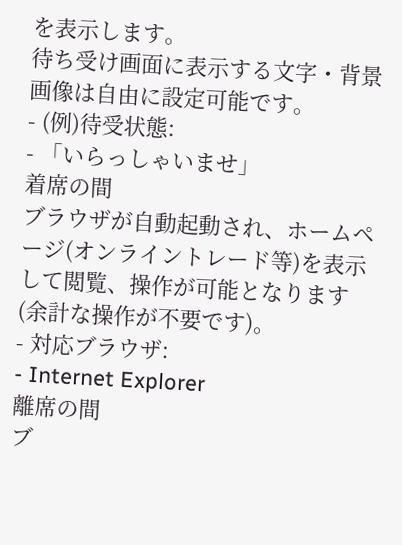を表示します。
待ち受け画面に表示する文字・背景画像は自由に設定可能です。
- (例)待受状態:
- 「いらっしゃいませ」
着席の間
ブラウザが自動起動され、ホームページ(オンライントレード等)を表示して閲覧、操作が可能となります(余計な操作が不要です)。
- 対応ブラウザ:
- Internet Explorer
離席の間
ブ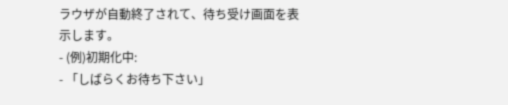ラウザが自動終了されて、待ち受け画面を表示します。
- (例)初期化中:
- 「しばらくお待ち下さい」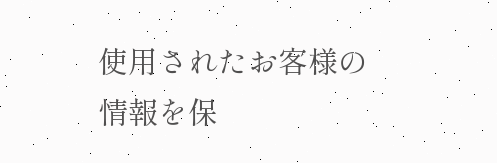使用されたお客様の情報を保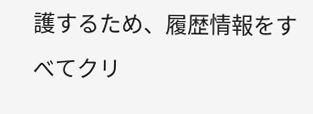護するため、履歴情報をすべてクリ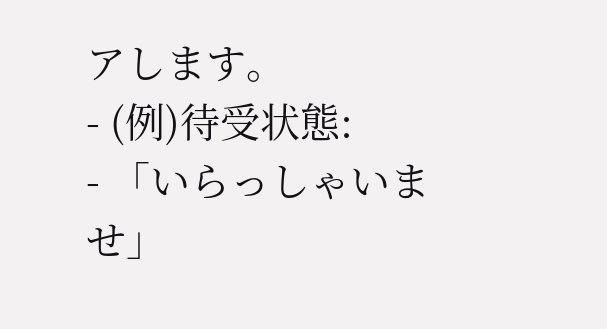アします。
- (例)待受状態:
- 「いらっしゃいませ」